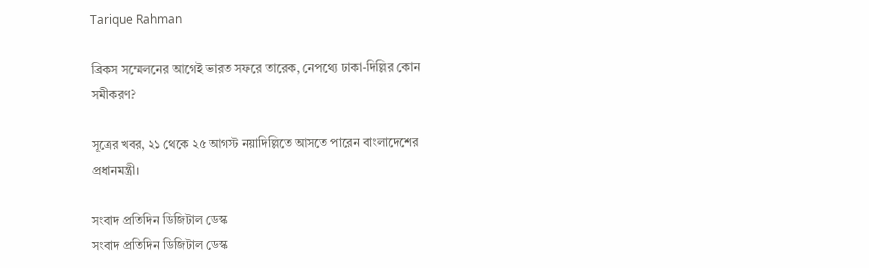Tarique Rahman

ব্রিকস সম্মেলনের আগেই ভারত সফরে তারেক, নেপথ্যে ঢাকা-দিল্লির কোন সমীকরণ?

সূত্রের খবর, ২১ থেকে ২৫ আগস্ট নয়াদিল্লিতে আসতে পারেন বাংলাদেশের প্রধানমন্ত্রী।

সংবাদ প্রতিদিন ডিজিটাল ডেস্ক
সংবাদ প্রতিদিন ডিজিটাল ডেস্ক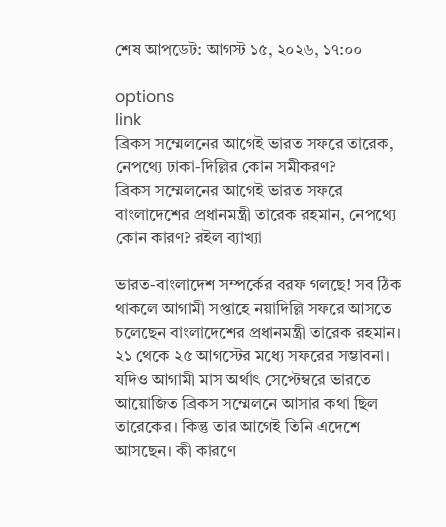শেষ আপডেট: আগস্ট ১৫, ২০২৬, ১৭:০০

options
link
ব্রিকস সম্মেলনের আগেই ভারত সফরে তারেক, নেপথ্যে ঢাকা-দিল্লির কোন সমীকরণ?
ব্রিকস সম্মেলনের আগেই ভারত সফরে বাংলাদেশের প্রধানমন্ত্রী তারেক রহমান, নেপথ্যে কোন কারণ? রইল ব্যাখ্যা

ভারত-বাংলাদেশ সম্পর্কের বরফ গলছে! সব ঠিক থাকলে আগামী সপ্তাহে নয়াদিল্লি সফরে আসতে চলেছেন বাংলাদেশের প্রধানমন্ত্রী তারেক রহমান। ২১ থেকে ২৫ আগস্টের মধ্যে সফরের সম্ভাবনা। যদিও আগামী মাস অর্থাৎ সেপ্টেম্বরে ভারতে আয়োজিত ব্রিকস সম্মেলনে আসার কথা ছিল তারেকের। কিন্তু তার আগেই তিনি এদেশে আসছেন। কী কারণে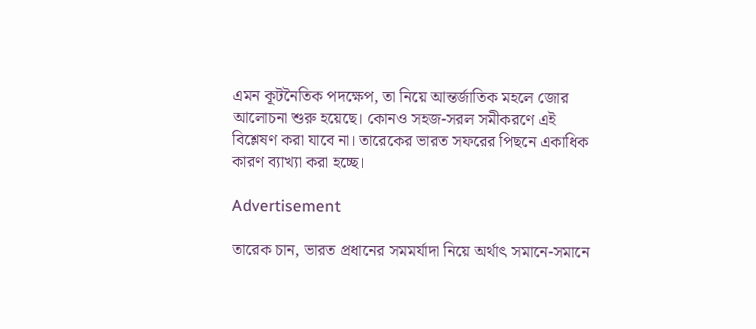এমন কূটনৈতিক পদক্ষেপ, তা নিয়ে আন্তর্জাতিক মহলে জোর আলোচনা শুরু হয়েছে। কোনও সহজ-সরল সমীকরণে এই বিশ্লেষণ করা যাবে না। তারেকের ভারত সফরের পিছনে একাধিক কারণ ব্যাখ্যা করা হচ্ছে।

Advertisement

তারেক চান, ভারত প্রধানের সমমর্যাদা নিয়ে অর্থাৎ সমানে-সমানে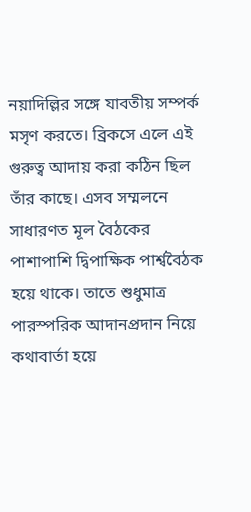নয়াদিল্লির সঙ্গে যাবতীয় সম্পর্ক মসৃণ করতে। ব্রিকসে এলে এই গুরুত্ব আদায় করা কঠিন ছিল তাঁর কাছে। এসব সম্মলনে সাধারণত মূল বৈঠকের পাশাপাশি দ্বিপাক্ষিক পার্শ্ববৈঠক হয়ে থাকে। তাতে শুধুমাত্র পারস্পরিক আদানপ্রদান নিয়ে কথাবার্তা হয়ে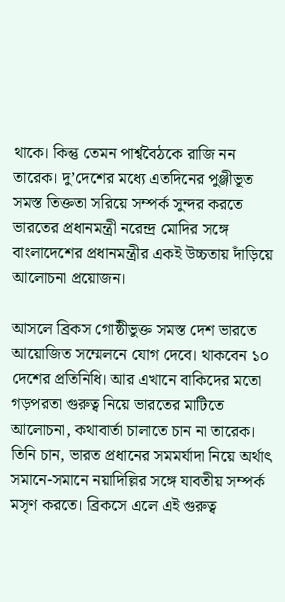থাকে। কিন্তু তেমন পার্শ্ববৈঠকে রাজি নন তারেক। দু’দেশের মধ্যে এতদিনের পুঞ্জীভূত সমস্ত তিক্ততা সরিয়ে সম্পর্ক সুন্দর করতে ভারতের প্রধানমন্ত্রী নরেন্দ্র মোদির সঙ্গে বাংলাদেশের প্রধানমন্ত্রীর একই উচ্চতায় দাঁড়িয়ে আলোচনা প্রয়োজন।

আসলে ব্রিকস গোষ্ঠীভুক্ত সমস্ত দেশ ভারতে আয়োজিত সম্মেলনে যোগ দেবে। থাকবেন ১০ দেশের প্রতিনিধি। আর এখানে বাকিদের মতো গড়পরতা গুরুত্ব নিয়ে ভারতের মাটিতে আলোচনা, কথাবার্তা চালাতে চান না তারেক। তিনি চান, ভারত প্রধানের সমমর্যাদা নিয়ে অর্থাৎ সমানে-সমানে নয়াদিল্লির সঙ্গে যাবতীয় সম্পর্ক মসৃণ করতে। ব্রিকসে এলে এই গুরুত্ব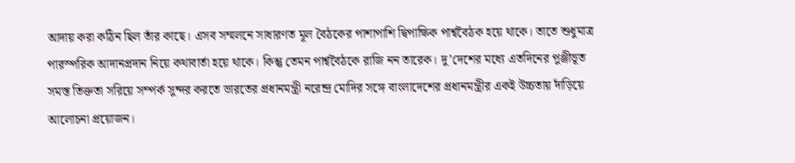আদায় করা কঠিন ছিল তাঁর কাছে। এসব সম্মলনে সাধারণত মূল বৈঠকের পাশাপাশি দ্বিপাক্ষিক পার্শ্ববৈঠক হয়ে থাকে। তাতে শুধুমাত্র পারস্পরিক আদানপ্রদান নিয়ে কথাবার্তা হয়ে থাকে। কিন্তু তেমন পার্শ্ববৈঠকে রাজি নন তারেক। দু’দেশের মধ্যে এতদিনের পুঞ্জীভূত সমস্ত তিক্ততা সরিয়ে সম্পর্ক সুন্দর করতে ভারতের প্রধানমন্ত্রী নরেন্দ্র মোদির সঙ্গে বাংলাদেশের প্রধানমন্ত্রীর একই উচ্চতায় দাঁড়িয়ে আলোচনা প্রয়োজন।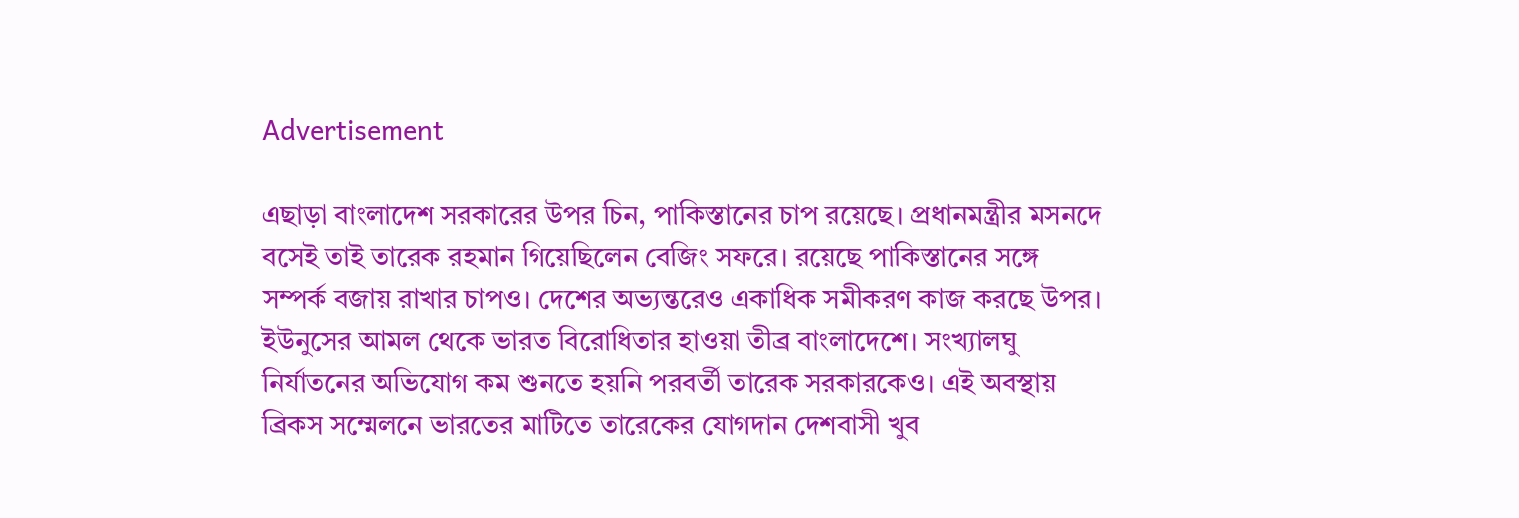Advertisement

এছাড়া বাংলাদেশ সরকারের উপর চিন, পাকিস্তানের চাপ রয়েছে। প্রধানমন্ত্রীর মসনদে বসেই তাই তারেক রহমান গিয়েছিলেন বেজিং সফরে। রয়েছে পাকিস্তানের সঙ্গে সম্পর্ক বজায় রাখার চাপও। দেশের অভ্যন্তরেও একাধিক সমীকরণ কাজ করছে উপর। ইউনুসের আমল থেকে ভারত বিরোধিতার হাওয়া তীব্র বাংলাদেশে। সংখ্যালঘু নির্যাতনের অভিযোগ কম শুনতে হয়নি পরবর্তী তারেক সরকারকেও। এই অবস্থায় ব্রিকস সম্মেলনে ভারতের মাটিতে তারেকের যোগদান দেশবাসী খুব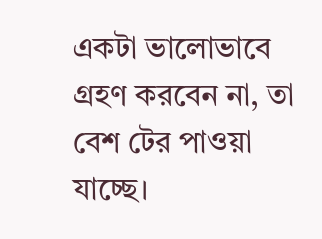একটা ভালোভাবে গ্রহণ করবেন না, তা বেশ টের পাওয়া যাচ্ছে।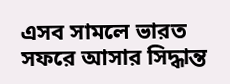এসব সামলে ভারত সফরে আসার সিদ্ধান্ত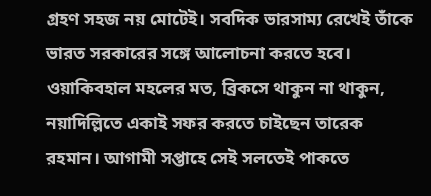গ্রহণ সহজ নয় মোটেই। সবদিক ভারসাম্য রেখেই তাঁকে ভারত সরকারের সঙ্গে আলোচনা করতে হবে। ওয়াকিবহাল মহলের মত, ব্রিকসে থাকুন না থাকুন, নয়াদিল্লিতে একাই সফর করতে চাইছেন তারেক রহমান। আগামী সপ্তাহে সেই সলতেই পাকতে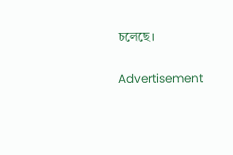চলেছে।

Advertisement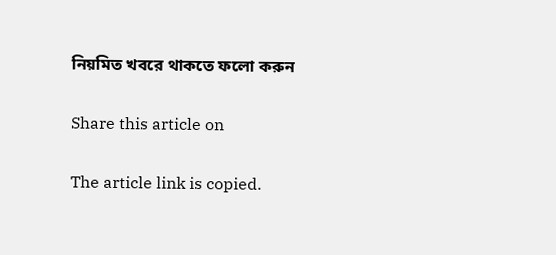নিয়মিত খবরে থাকতে ফলো করুন

Share this article on

The article link is copied.